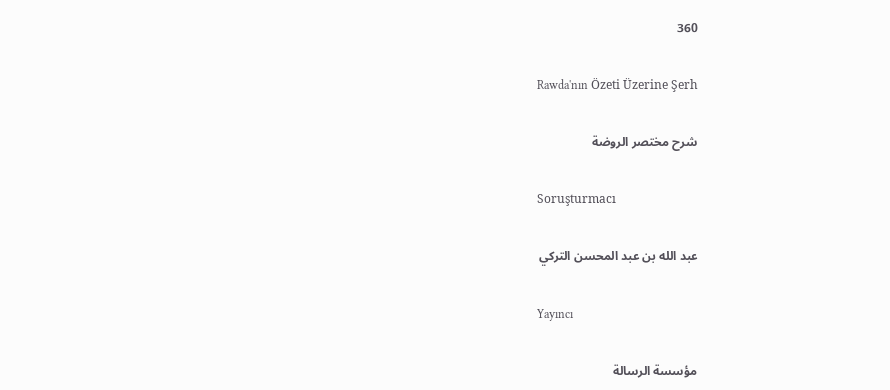360

Rawda'nın Özeti Üzerine Şerh

شرح مختصر الروضة

Soruşturmacı

عبد الله بن عبد المحسن التركي

Yayıncı

مؤسسة الرسالة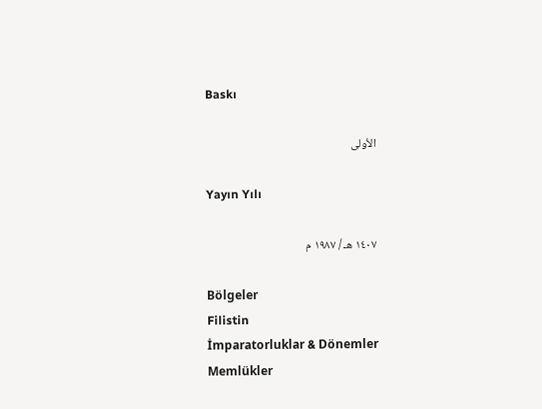Baskı

الأولى

Yayın Yılı

١٤٠٧ هـ / ١٩٨٧ م

Bölgeler
Filistin
İmparatorluklar & Dönemler
Memlükler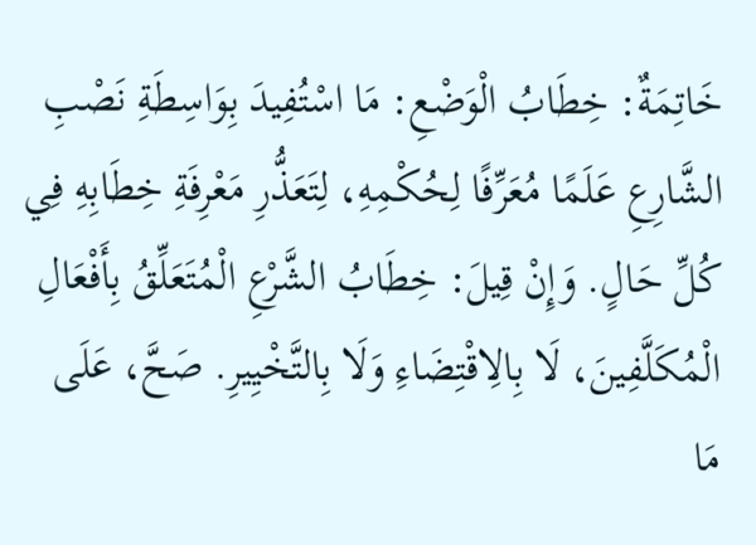خَاتِمَةٌ: خِطَابُ الْوَضْعِ: مَا اسْتُفِيدَ بِوَاسِطَةِ نَصْبِ الشَّارِعِ عَلَمًا مُعَرِّفًا لِحُكْمِهِ، لِتَعَذُّرِ مَعْرِفَةِ خِطَابِهِ فِي كُلِّ حَالٍ. وَإِنْ قِيلَ: خِطَابُ الشَّرْعِ الْمُتَعَلِّقُ بِأَفْعَالِ الْمُكَلَّفِينَ، لَا بِالِاقْتِضَاءِ وَلَا بِالتَّخْيِيرِ. صَحَّ، عَلَى مَا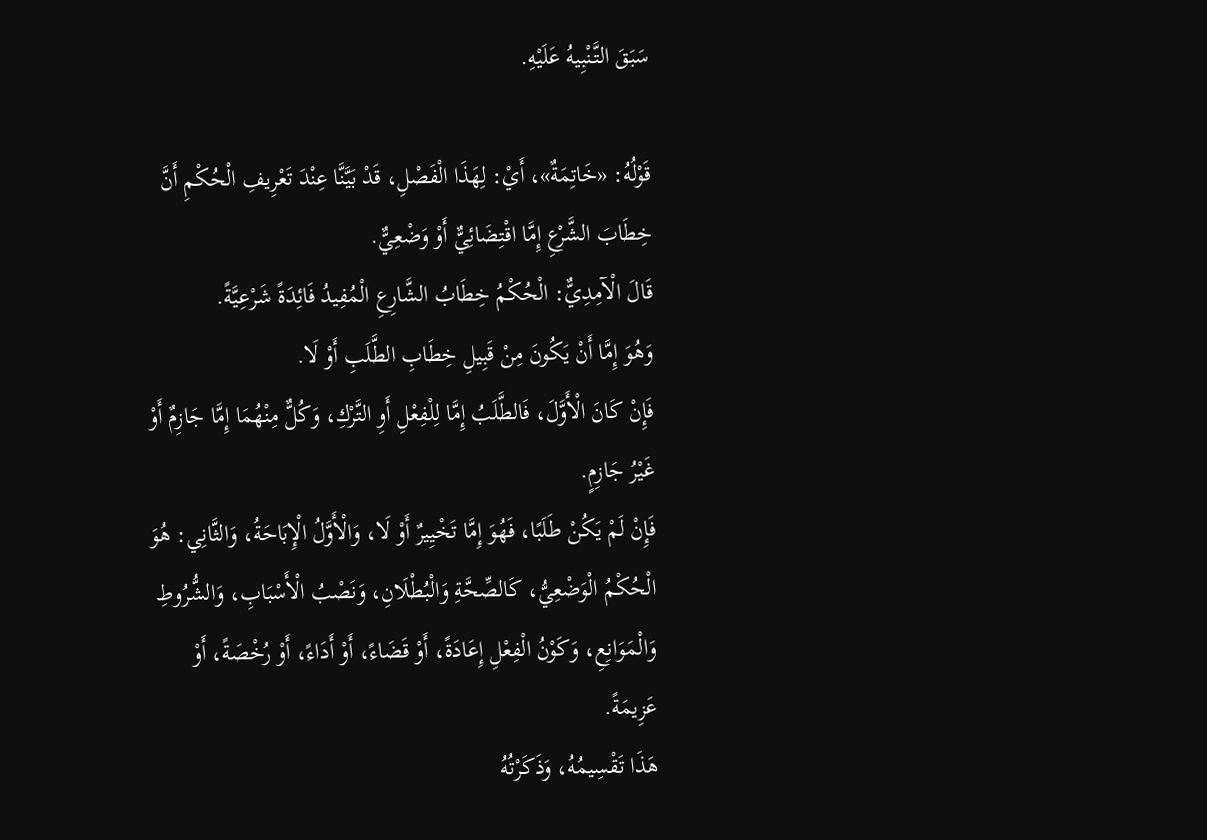سَبَقَ التَّنْبِيهُ عَلَيْهِ.

قَوْلُهُ: «خَاتِمَةٌ»، أَيْ: لِهَذَا الْفَصْلِ، قَدْ بَيَّنَّا عِنْدَ تَعْرِيفِ الْحُكْمِ أَنَّ خِطَابَ الشَّرْعِ إِمَّا اقْتِضَائِيٌّ أَوْ وَضْعِيٌّ.
قَالَ الْآمِدِيٌّ: الْحُكْمُ خِطَابُ الشَّارِعِ الْمُفِيدُ فَائِدَةً شَرْعِيَّةً.
وَهُوَ إِمَّا أَنْ يَكُونَ مِنْ قَبِيلِ خِطَابِ الطَّلَبِ أَوْ لَا.
فَإِنْ كَانَ الْأَوَّلَ، فَالطَّلَبُ إِمَّا لِلْفِعْلِ أَوِ التَّرْكِ، وَكُلٌّ مِنْهُمَا إِمَّا جَازِمٌ أَوْ غَيْرُ جَازِمٍ.
فَإِنْ لَمْ يَكُنْ طَلَبًا، فَهُوَ إِمَّا تَخْيِيرٌ أَوْ لَا، وَالْأَوَّلُ الْإِبَاحَةُ، وَالثَّانِي: هُوَ الْحُكْمُ الْوَضْعِيُّ، كَالصِّحَّةِ وَالْبُطْلَانِ، وَنَصْبُ الْأَسْبَابِ، وَالشُّرُوطِ وَالْمَوَانِعِ، وَكَوْنُ الْفِعْلِ إِعَادَةً، أَوْ قَضَاءً، أَوْ أَدَاءً، أَوْ رُخْصَةً، أَوْ عَزِيمَةً.
هَذَا تَقْسِيمُهُ، وَذَكَرْتُهُ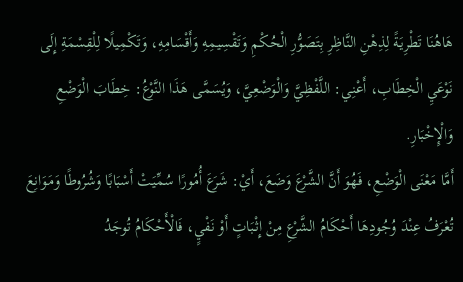هَاهُنَا تَطْرِيَةً لِذِهْنِ النَّاظِرِ بِتَصَوُّرِ الْحُكْمِ وَتَقْسِيمِهِ وَأَقْسَامِهِ، وَتَكْمِيلًا لِلْقِسْمَةِ إِلَى نَوْعَيِ الْخِطَابِ، أَعْنِي: اللَّفْظِيَّ وَالْوَضْعِيَّ، وَيُسَمَّى هَذَا النَّوْعُ: خِطَابَ الْوَضْعِ وَالْإِخْبَارِ.
أَمَّا مَعْنَى الْوَضْعِ، فَهُوَ أَنَّ الشَّرْعَ وَضَعَ، أَيْ: شَرَعَ أُمُورًا سُمِّيَتْ أَسْبَابًا وَشُرُوطًا وَمَوَانِعَ تُعْرَفُ عِنْدَ وُجُودِهَا أَحْكَامُ الشَّرْعِ مِنْ إِثْبَاتٍ أَوْ نَفْيٍ، فَالْأَحْكَامُ تُوجَدُ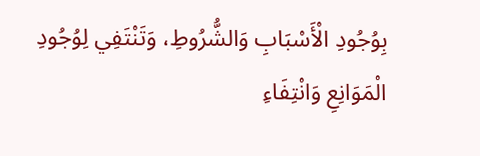بِوُجُودِ الْأَسْبَابِ وَالشُّرُوطِ، وَتَنْتَفِي لِوُجُودِ الْمَوَانِعِ وَانْتِفَاءِ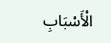الْأَسْبَابِ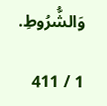وَالشُّرُوطِ.

1 / 411